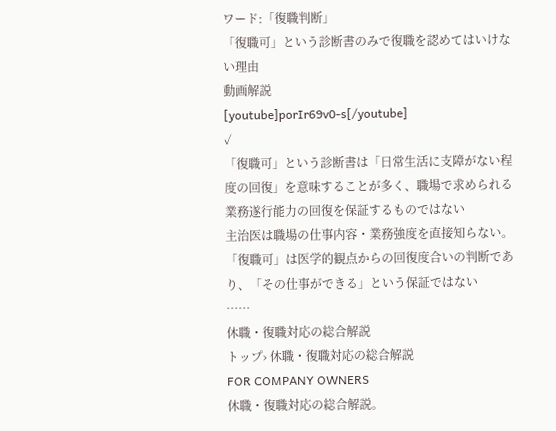ワード:「復職判断」
「復職可」という診断書のみで復職を認めてはいけない理由
動画解説
[youtube]porIr69v0-s[/youtube]
✓
「復職可」という診断書は「日常生活に支障がない程度の回復」を意味することが多く、職場で求められる業務遂行能力の回復を保証するものではない
主治医は職場の仕事内容・業務強度を直接知らない。「復職可」は医学的観点からの回復度合いの判断であり、「その仕事ができる」という保証ではない
……
休職・復職対応の総合解説
トップ› 休職・復職対応の総合解説
FOR COMPANY OWNERS
休職・復職対応の総合解説。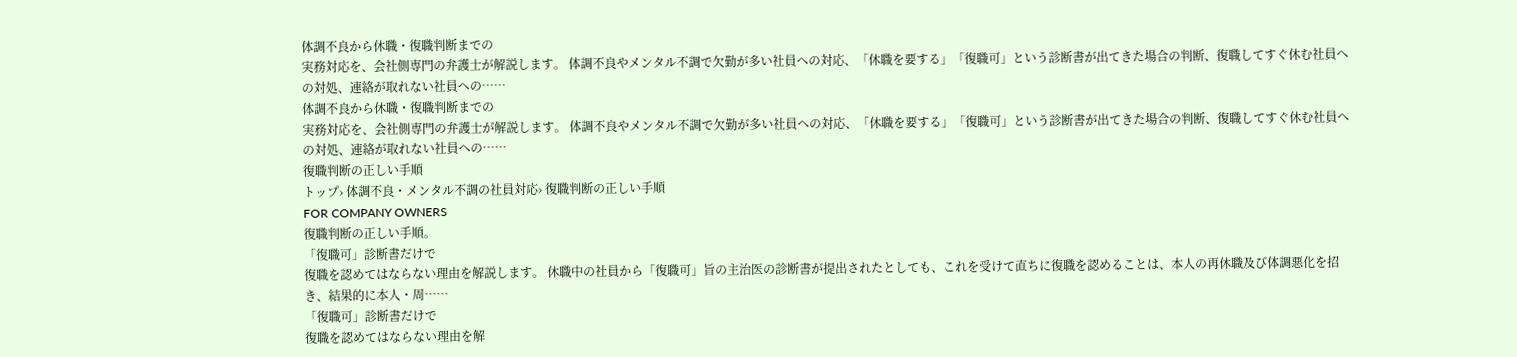体調不良から休職・復職判断までの
実務対応を、会社側専門の弁護士が解説します。 体調不良やメンタル不調で欠勤が多い社員への対応、「休職を要する」「復職可」という診断書が出てきた場合の判断、復職してすぐ休む社員への対処、連絡が取れない社員への……
体調不良から休職・復職判断までの
実務対応を、会社側専門の弁護士が解説します。 体調不良やメンタル不調で欠勤が多い社員への対応、「休職を要する」「復職可」という診断書が出てきた場合の判断、復職してすぐ休む社員への対処、連絡が取れない社員への……
復職判断の正しい手順
トップ› 体調不良・メンタル不調の社員対応› 復職判断の正しい手順
FOR COMPANY OWNERS
復職判断の正しい手順。
「復職可」診断書だけで
復職を認めてはならない理由を解説します。 休職中の社員から「復職可」旨の主治医の診断書が提出されたとしても、これを受けて直ちに復職を認めることは、本人の再休職及び体調悪化を招き、結果的に本人・周……
「復職可」診断書だけで
復職を認めてはならない理由を解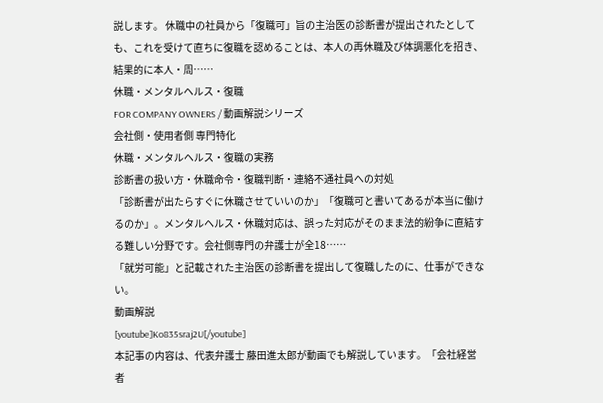説します。 休職中の社員から「復職可」旨の主治医の診断書が提出されたとしても、これを受けて直ちに復職を認めることは、本人の再休職及び体調悪化を招き、結果的に本人・周……
休職・メンタルヘルス・復職
FOR COMPANY OWNERS / 動画解説シリーズ
会社側・使用者側 専門特化
休職・メンタルヘルス・復職の実務
診断書の扱い方・休職命令・復職判断・連絡不通社員への対処
「診断書が出たらすぐに休職させていいのか」「復職可と書いてあるが本当に働けるのか」。メンタルヘルス・休職対応は、誤った対応がそのまま法的紛争に直結する難しい分野です。会社側専門の弁護士が全18……
「就労可能」と記載された主治医の診断書を提出して復職したのに、仕事ができない。
動画解説
[youtube]Ko835sraj2U[/youtube]
本記事の内容は、代表弁護士 藤田進太郎が動画でも解説しています。「会社経営者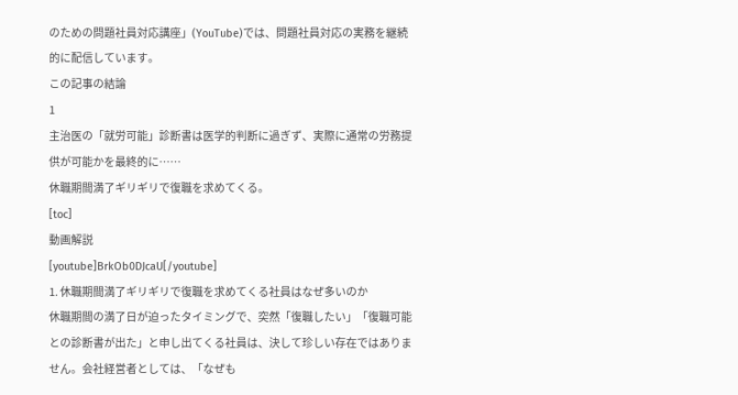のための問題社員対応講座」(YouTube)では、問題社員対応の実務を継続的に配信しています。
この記事の結論
1
主治医の「就労可能」診断書は医学的判断に過ぎず、実際に通常の労務提供が可能かを最終的に……
休職期間満了ギリギリで復職を求めてくる。
[toc]
動画解説
[youtube]BrkOb0DJcaU[/youtube]
1. 休職期間満了ギリギリで復職を求めてくる社員はなぜ多いのか
休職期間の満了日が迫ったタイミングで、突然「復職したい」「復職可能との診断書が出た」と申し出てくる社員は、決して珍しい存在ではありません。会社経営者としては、「なぜも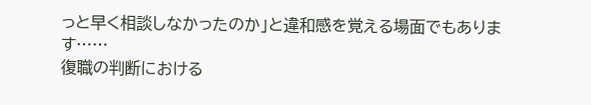っと早く相談しなかったのか」と違和感を覚える場面でもあります……
復職の判断における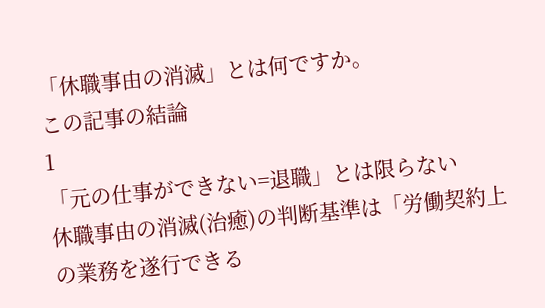「休職事由の消滅」とは何ですか。
この記事の結論
1
「元の仕事ができない=退職」とは限らない
休職事由の消滅(治癒)の判断基準は「労働契約上の業務を遂行できる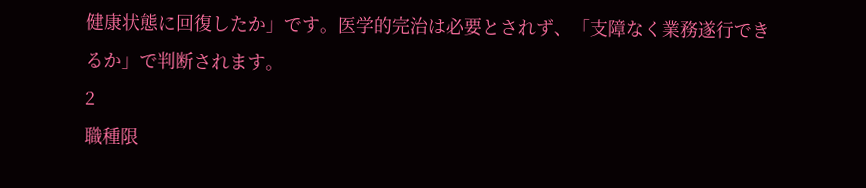健康状態に回復したか」です。医学的完治は必要とされず、「支障なく業務遂行できるか」で判断されます。
2
職種限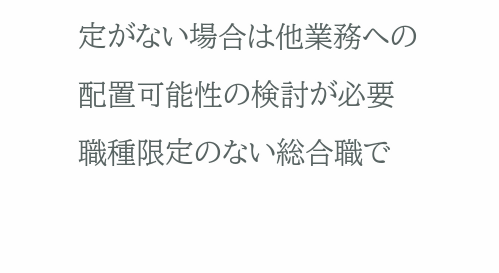定がない場合は他業務への配置可能性の検討が必要
職種限定のない総合職で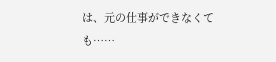は、元の仕事ができなくても……